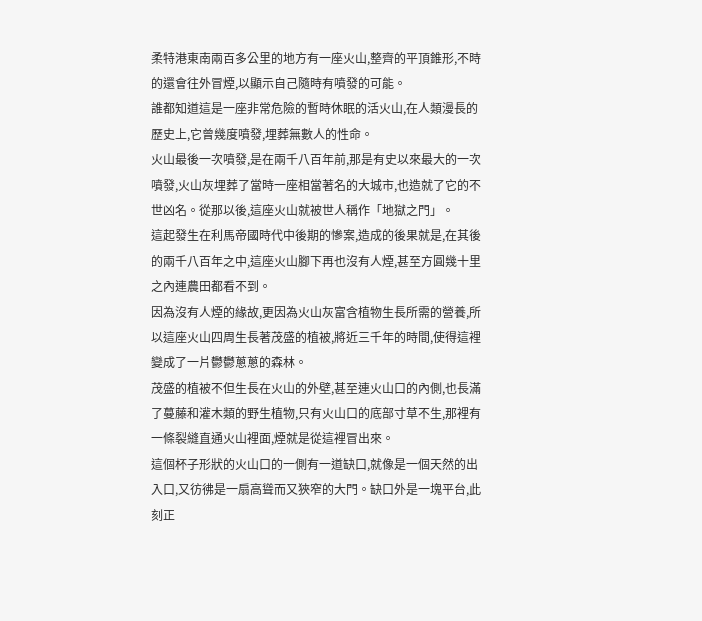柔特港東南兩百多公里的地方有一座火山,整齊的平頂錐形,不時的還會往外冒煙,以顯示自己隨時有噴發的可能。
誰都知道這是一座非常危險的暫時休眠的活火山,在人類漫長的歷史上,它曾幾度噴發,埋葬無數人的性命。
火山最後一次噴發,是在兩千八百年前,那是有史以來最大的一次噴發,火山灰埋葬了當時一座相當著名的大城市,也造就了它的不世凶名。從那以後,這座火山就被世人稱作「地獄之門」。
這起發生在利馬帝國時代中後期的慘案,造成的後果就是,在其後的兩千八百年之中,這座火山腳下再也沒有人煙,甚至方圓幾十里之內連農田都看不到。
因為沒有人煙的緣故,更因為火山灰富含植物生長所需的營養,所以這座火山四周生長著茂盛的植被,將近三千年的時間,使得這裡變成了一片鬱鬱蔥蔥的森林。
茂盛的植被不但生長在火山的外壁,甚至連火山口的內側,也長滿了蔓藤和灌木類的野生植物,只有火山口的底部寸草不生,那裡有一條裂縫直通火山裡面,煙就是從這裡冒出來。
這個杯子形狀的火山口的一側有一道缺口,就像是一個天然的出入口,又彷彿是一扇高聳而又狹窄的大門。缺口外是一塊平台,此刻正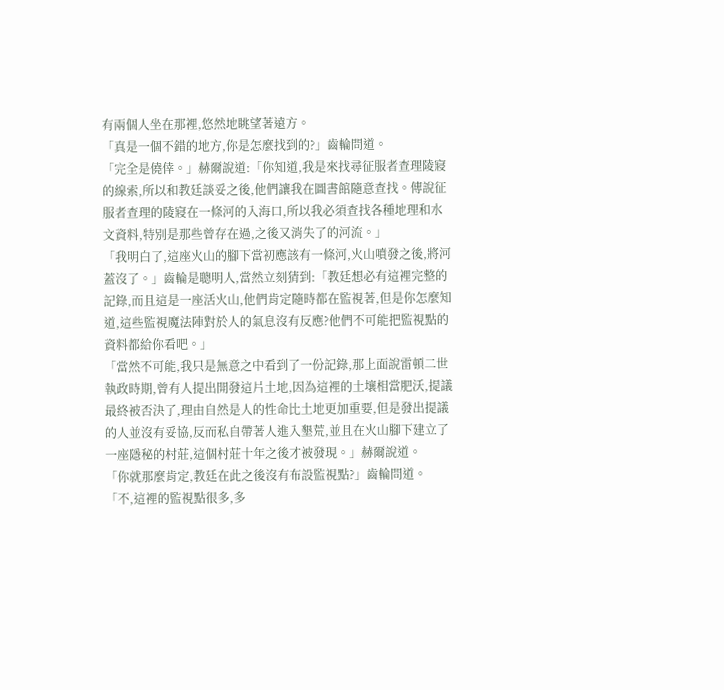有兩個人坐在那裡,悠然地眺望著遠方。
「真是一個不錯的地方,你是怎麼找到的?」齒輪問道。
「完全是僥倖。」赫爾說道:「你知道,我是來找尋征服者查理陵寢的線索,所以和教廷談妥之後,他們讓我在圖書館隨意查找。傳說征服者查理的陵寢在一條河的入海口,所以我必須查找各種地理和水文資料,特別是那些曾存在過,之後又消失了的河流。」
「我明白了,這座火山的腳下當初應該有一條河,火山噴發之後,將河蓋沒了。」齒輪是聰明人,當然立刻猜到:「教廷想必有這裡完整的記錄,而且這是一座活火山,他們肯定隨時都在監視著,但是你怎麼知道,這些監視魔法陣對於人的氣息沒有反應?他們不可能把監視點的資料都給你看吧。」
「當然不可能,我只是無意之中看到了一份記錄,那上面說雷頓二世執政時期,曾有人提出開發這片土地,因為這裡的土壤相當肥沃,提議最終被否決了,理由自然是人的性命比土地更加重要,但是發出提議的人並沒有妥協,反而私自帶著人進入墾荒,並且在火山腳下建立了一座隱秘的村莊,這個村莊十年之後才被發現。」赫爾說道。
「你就那麼肯定,教廷在此之後沒有布設監視點?」齒輪問道。
「不,這裡的監視點很多,多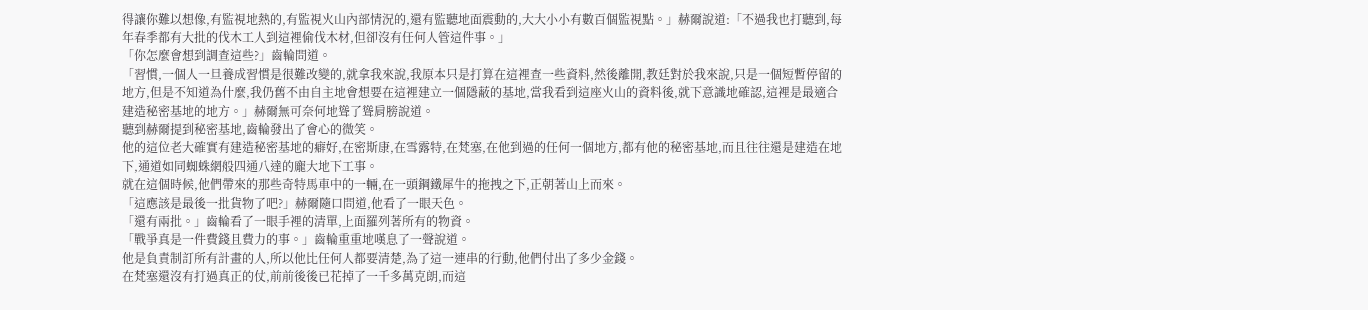得讓你難以想像,有監視地熱的,有監視火山內部情況的,還有監聽地面震動的,大大小小有數百個監視點。」赫爾說道:「不過我也打聽到,每年春季都有大批的伐木工人到這裡偷伐木材,但卻沒有任何人管這件事。」
「你怎麼會想到調查這些?」齒輪問道。
「習慣,一個人一旦養成習慣是很難改變的,就拿我來說,我原本只是打算在這裡查一些資料,然後離開,教廷對於我來說,只是一個短暫停留的地方,但是不知道為什麼,我仍舊不由自主地會想要在這裡建立一個隱蔽的基地,當我看到這座火山的資料後,就下意識地確認,這裡是最適合建造秘密基地的地方。」赫爾無可奈何地聳了聳肩膀說道。
聽到赫爾提到秘密基地,齒輪發出了會心的微笑。
他的這位老大確實有建造秘密基地的癖好,在密斯康,在雪露特,在梵塞,在他到過的任何一個地方,都有他的秘密基地,而且往往還是建造在地下,通道如同蜘蛛網般四通八達的龐大地下工事。
就在這個時候,他們帶來的那些奇特馬車中的一輛,在一頭鋼鐵犀牛的拖拽之下,正朝著山上而來。
「這應該是最後一批貨物了吧?」赫爾隨口問道,他看了一眼天色。
「還有兩批。」齒輪看了一眼手裡的清單,上面羅列著所有的物資。
「戰爭真是一件費錢且費力的事。」齒輪重重地嘆息了一聲說道。
他是負責制訂所有計畫的人,所以他比任何人都要清楚,為了這一連串的行動,他們付出了多少金錢。
在梵塞還沒有打過真正的仗,前前後後已花掉了一千多萬克朗,而這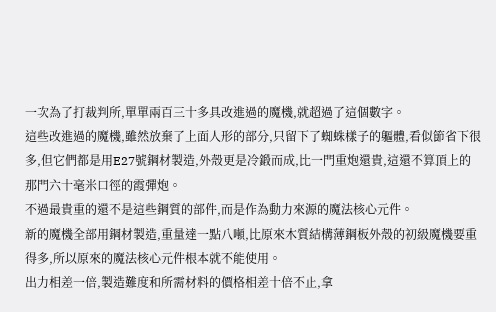一次為了打裁判所,單單兩百三十多具改進過的魔機,就超過了這個數字。
這些改進過的魔機,雖然放棄了上面人形的部分,只留下了蜘蛛樣子的軀體,看似節省下很多,但它們都是用E27號鋼材製造,外殼更是冷鍛而成,比一門重炮還貴,這還不算頂上的那門六十毫米口徑的霞彈炮。
不過最貴重的還不是這些鋼質的部件,而是作為動力來源的魔法核心元件。
新的魔機全部用鋼材製造,重量達一點八噸,比原來木質結構薄鋼板外殼的初級魔機要重得多,所以原來的魔法核心元件根本就不能使用。
出力相差一倍,製造難度和所需材料的價格相差十倍不止,拿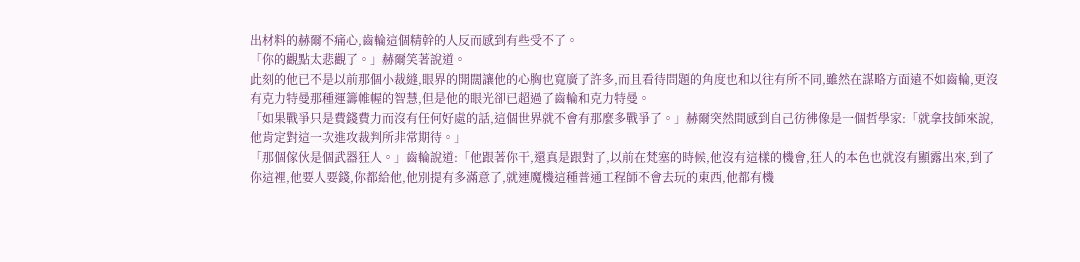出材料的赫爾不痛心,齒輪這個精幹的人反而感到有些受不了。
「你的觀點太悲觀了。」赫爾笑著說道。
此刻的他已不是以前那個小裁縫,眼界的開闊讓他的心胸也寬廣了許多,而且看待問題的角度也和以往有所不同,雖然在謀略方面遠不如齒輪,更沒有克力特曼那種運籌帷幄的智慧,但是他的眼光卻已超過了齒輪和克力特曼。
「如果戰爭只是費錢費力而沒有任何好處的話,這個世界就不會有那麼多戰爭了。」赫爾突然間感到自己彷彿像是一個哲學家:「就拿技師來說,他肯定對這一次進攻裁判所非常期待。」
「那個傢伙是個武器狂人。」齒輪說道:「他跟著你干,還真是跟對了,以前在梵塞的時候,他沒有這樣的機會,狂人的本色也就沒有顯露出來,到了你這裡,他要人要錢,你都給他,他別提有多滿意了,就連魔機這種普通工程師不會去玩的東西,他都有機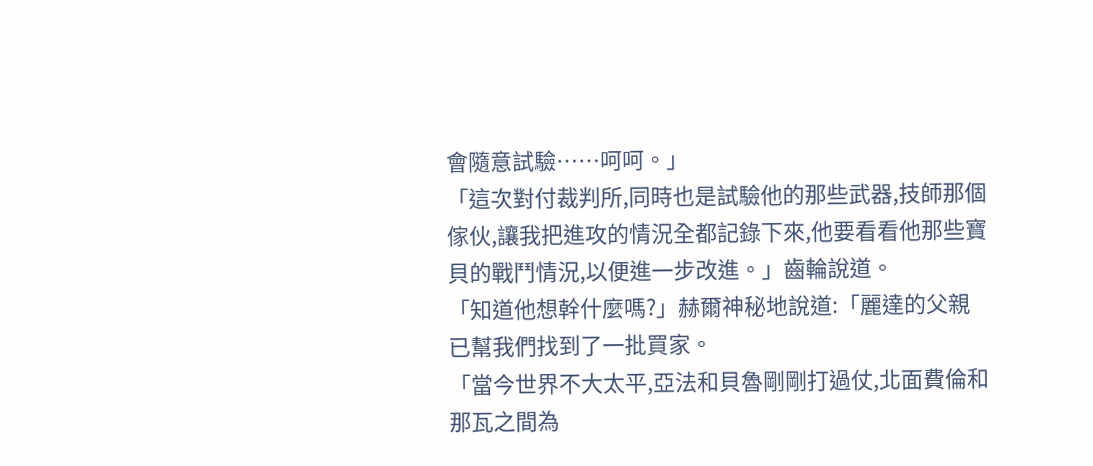會隨意試驗……呵呵。」
「這次對付裁判所,同時也是試驗他的那些武器,技師那個傢伙,讓我把進攻的情況全都記錄下來,他要看看他那些寶貝的戰鬥情況,以便進一步改進。」齒輪說道。
「知道他想幹什麼嗎?」赫爾神秘地說道:「麗達的父親已幫我們找到了一批買家。
「當今世界不大太平,亞法和貝魯剛剛打過仗,北面費倫和那瓦之間為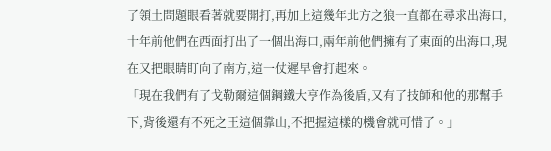了領土問題眼看著就要開打,再加上這幾年北方之狼一直都在尋求出海口,十年前他們在西面打出了一個出海口,兩年前他們擁有了東面的出海口,現在又把眼睛盯向了南方,這一仗遲早會打起來。
「現在我們有了戈勒爾這個鋼鐵大亨作為後盾,又有了技師和他的那幫手下,背後還有不死之王這個靠山,不把握這樣的機會就可惜了。」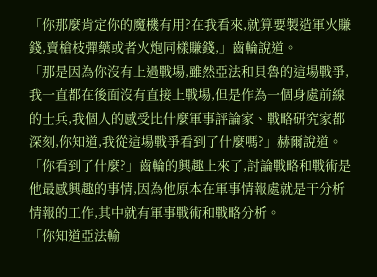「你那麼肯定你的魔機有用?在我看來,就算要製造軍火賺錢,賣槍枝彈藥或者火炮同樣賺錢,」齒輪說道。
「那是因為你沒有上過戰場,雖然亞法和貝魯的這場戰爭,我一直都在後面沒有直接上戰場,但是作為一個身處前線的士兵,我個人的感受比什麼軍事評論家、戰略研究家都深刻,你知道,我從這場戰爭看到了什麼嗎?」赫爾說道。
「你看到了什麼?」齒輪的興趣上來了,討論戰略和戰術是他最感興趣的事情,因為他原本在軍事情報處就是干分析情報的工作,其中就有軍事戰術和戰略分析。
「你知道亞法輸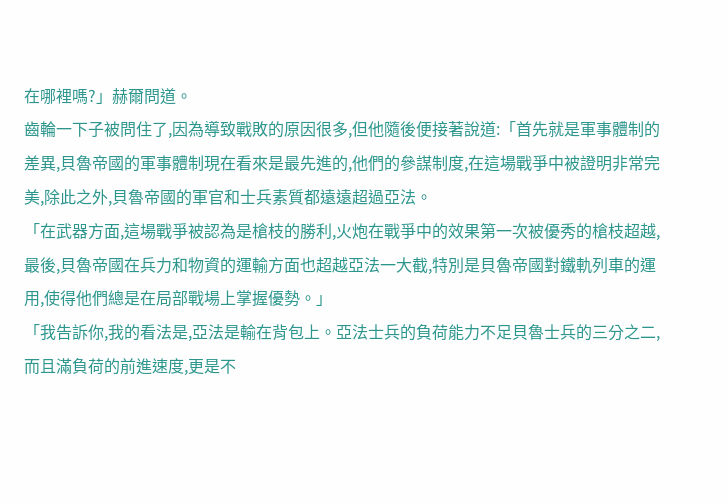在哪裡嗎?」赫爾問道。
齒輪一下子被問住了,因為導致戰敗的原因很多,但他隨後便接著說道:「首先就是軍事體制的差異,貝魯帝國的軍事體制現在看來是最先進的,他們的參謀制度,在這場戰爭中被證明非常完美,除此之外,貝魯帝國的軍官和士兵素質都遠遠超過亞法。
「在武器方面,這場戰爭被認為是槍枝的勝利,火炮在戰爭中的效果第一次被優秀的槍枝超越,最後,貝魯帝國在兵力和物資的運輸方面也超越亞法一大截,特別是貝魯帝國對鐵軌列車的運用,使得他們總是在局部戰場上掌握優勢。」
「我告訴你,我的看法是,亞法是輸在背包上。亞法士兵的負荷能力不足貝魯士兵的三分之二,而且滿負荷的前進速度,更是不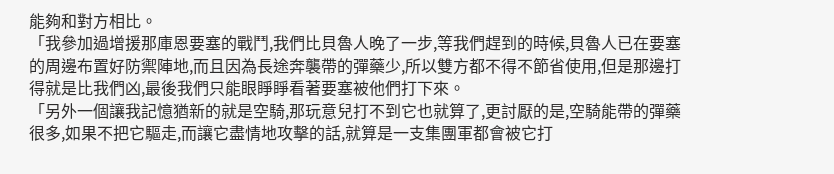能夠和對方相比。
「我參加過增援那庫恩要塞的戰鬥,我們比貝魯人晚了一步,等我們趕到的時候,貝魯人已在要塞的周邊布置好防禦陣地,而且因為長途奔襲帶的彈藥少,所以雙方都不得不節省使用,但是那邊打得就是比我們凶,最後我們只能眼睜睜看著要塞被他們打下來。
「另外一個讓我記憶猶新的就是空騎,那玩意兒打不到它也就算了,更討厭的是,空騎能帶的彈藥很多,如果不把它驅走,而讓它盡情地攻擊的話,就算是一支集團軍都會被它打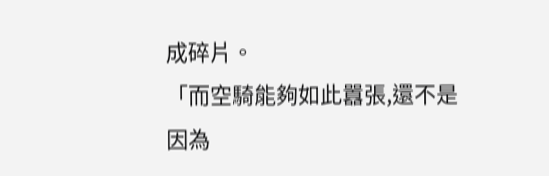成碎片。
「而空騎能夠如此囂張,還不是因為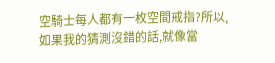空騎士每人都有一枚空間戒指?所以,如果我的猜測沒錯的話,就像當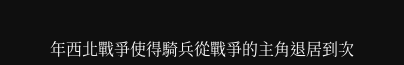年西北戰爭使得騎兵從戰爭的主角退居到次